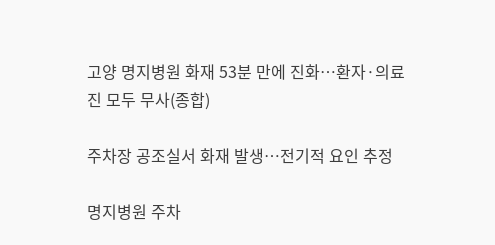고양 명지병원 화재 53분 만에 진화…환자·의료진 모두 무사(종합)

주차장 공조실서 화재 발생…전기적 요인 추정

명지병원 주차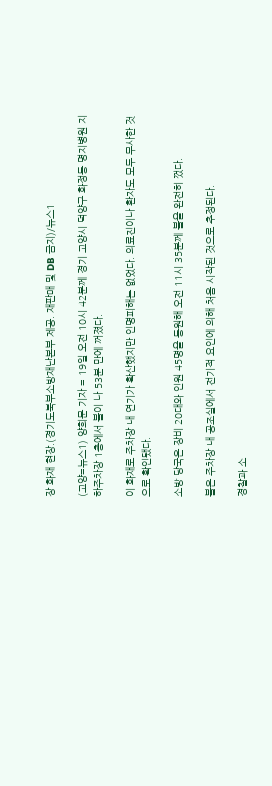장 화재 현장.(경기도북부소방재난본부 제공. 재판매 및 DB 금지)/뉴스1

(고양=뉴스1) 양희문 기자 = 19일 오전 10시 42분께 경기 고양시 덕양구 화정동 명지병원 지하주차장 1층에서 불이 나 53분 만에 꺼졌다.

이 화재로 주차장 내 연기가 확산했지만 인명피해는 없었다. 의료진이나 환자도 모두 무사한 것으로 확인됐다.

소방 당국은 장비 20대와 인원 45명을 동원해 오전 11시 35분께 불을 완전히 껐다.

불은 주차장 내 공조실에서 전기적 요인에 의해 처음 시작된 것으로 추정된다.

경찰과 소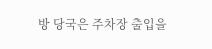방 당국은 주차장 출입을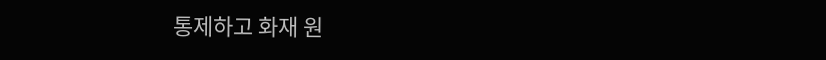통제하고 화재 원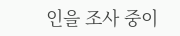인을 조사 중이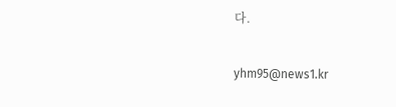다.

yhm95@news1.kr